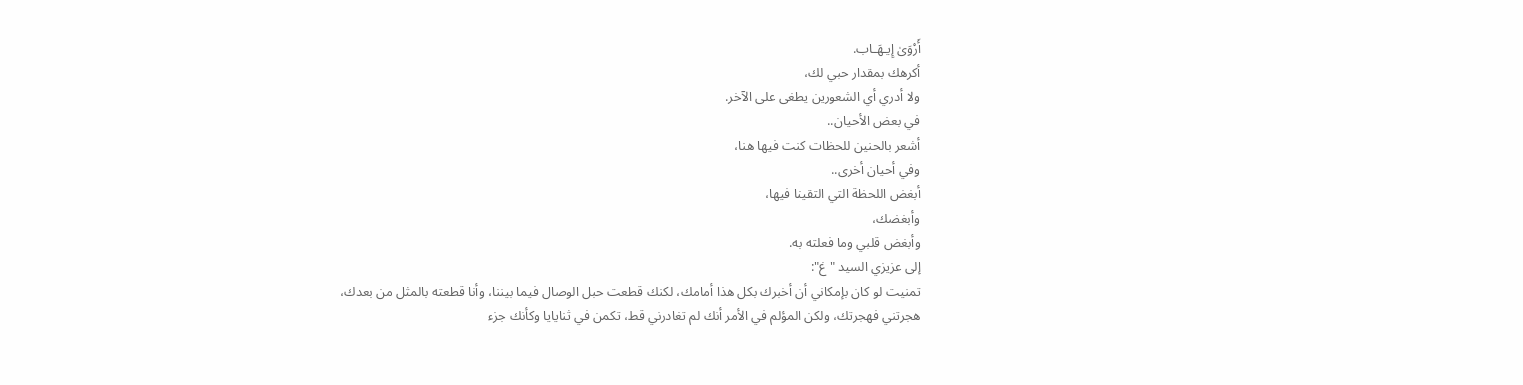أَرْوَىٰ إِيـهَـاب.
أكرهك بمقدار حبي لك،
ولا أدري أي الشعورين يطغى على الآخر.
في بعض الأحيان..
أشعر بالحنين للحظات كنت فيها هنا،
وفي أحيان أخرى..
أبغض اللحظة التي التقينا فيها،
وأبغضك،
وأبغض قلبي وما فعلته به.
إلى عزيزي السيد "غ":
تمنيت لو كان بإمكاني أن أخبرك بكل هذا أمامك، لكنك قطعت حبل الوصال فيما بيننا، وأنا قطعته بالمثل من بعدك، هجرتني فهجرتك، ولكن المؤلم في الأمر أنك لم تغادرني قط، تكمن في ثنايايا وكأنك جزء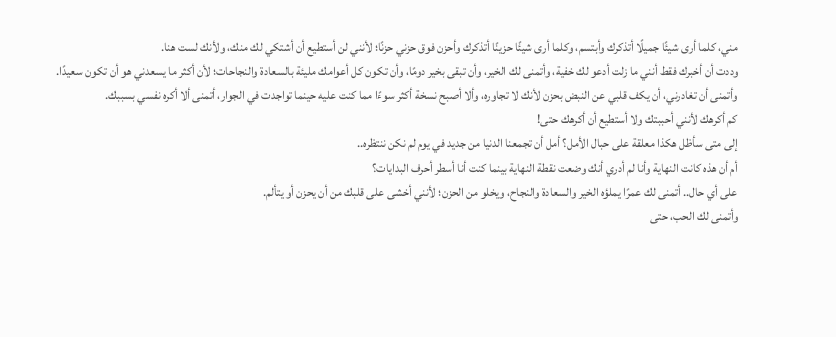مني، كلما أرى شيئًا جميلًا أتذكرك وأبتسم، وكلما أرى شيئًا حزينًا أتذكرك وأحزن فوق حزني حزنًا؛ لأنني لن أستطيع أن أشتكي لك منك، ولأنك لست هنا.
وددت أن أخبرك فقط أنني ما زلت أدعو لك خفية، وأتمنى لك الخير، وأن تبقى بخير دومًا، وأن تكون كل أعوامك مليئة بالسعادة والنجاحات؛ لأن أكثر ما يسعدني هو أن تكون سعيدًا.
وأتمنى أن تغادرني، أن يكف قلبي عن النبض بحزن لأنك لا تجاوره، وألا أصبح نسخة أكثر سوءًا مما كنت عليه حينما تواجدت في الجوار، أتمنى ألا أكره نفسي بسببك.
كم أكرهك لأنني أحببتك ولا أستطيع أن أكرهك حتى!
إلى متى سأظل هكذا معلقة على حبال الأمل؟ أمل أن تجمعنا الدنيا من جديد في يوم لم نكن ننتظره..
أم أن هذه كانت النهاية وأنا لم أدري أنك وضعت نقطة النهاية بينما كنت أنا أسطر أحرف البدايات؟
على أي حال.. أتمنى لك عمرًا يملؤه الخير والسعادة والنجاح، ويخلو من الحزن؛ لأنني أخشى على قلبك من أن يحزن أو يتألم.
وأتمنى لك الحب، حتى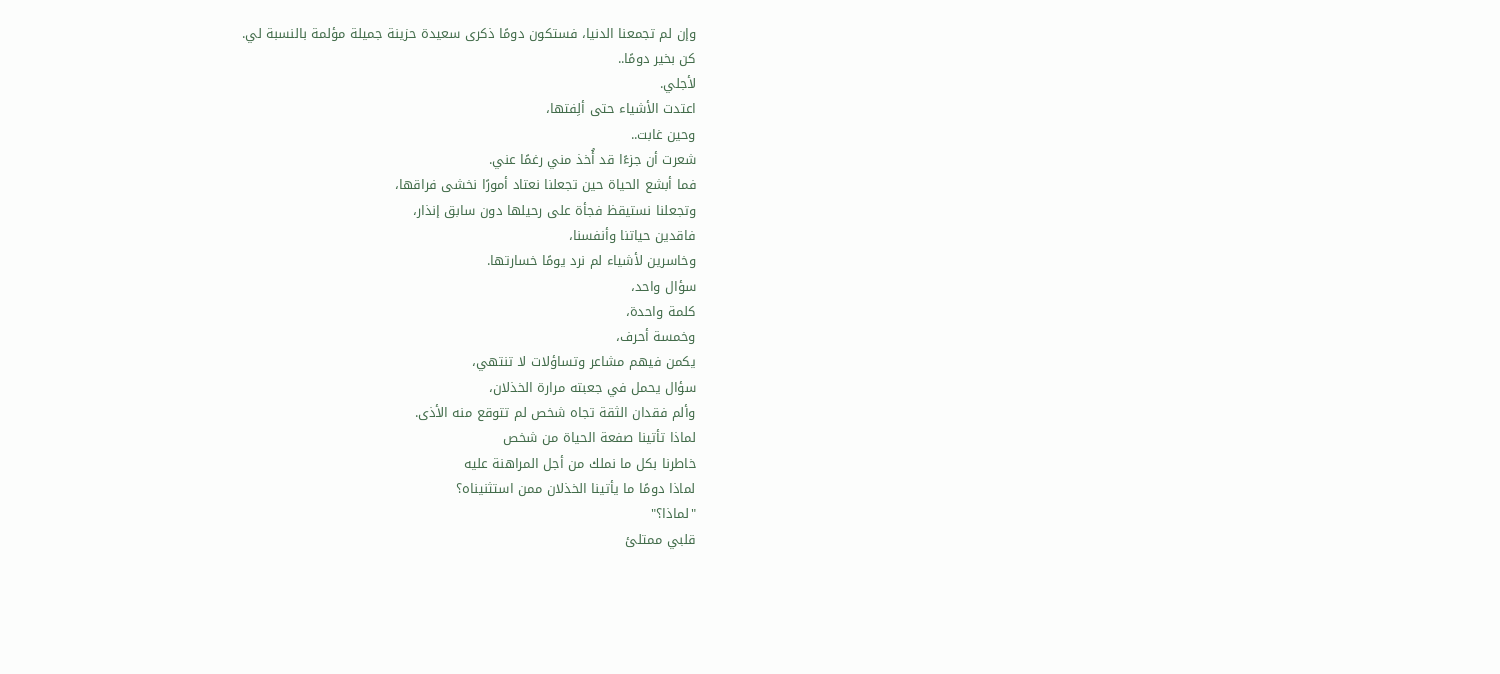وإن لم تجمعنا الدنيا، فستكون دومًا ذكرى سعيدة حزينة جميلة مؤلمة بالنسبة لي.
كن بخير دومًا..
لأجلي.
اعتدت الأشياء حتى ألِفتها،
وحين غابت..
شعرت أن جزءًا قد أُخذ مني رغمًا عني.
فما أبشع الحياة حين تجعلنا نعتاد أمورًا نخشى فراقها،
وتجعلنا نستيقظ فجأة على رحيلها دون سابق إنذار،
فاقدين حياتنا وأنفسنا،
وخاسرين لأشياء لم نرد يومًا خسارتها.
سؤال واحد،
كلمة واحدة،
وخمسة أحرف،
يكمن فيهم مشاعر وتساؤلات لا تنتهي،
سؤال يحمل في جعبته مرارة الخذلان،
وألم فقدان الثقة تجاه شخص لم تتوقع منه الأذى.
لماذا تأتينا صفعة الحياة من شخص
خاطرنا بكل ما نملك من أجل المراهنة عليه
لماذا دومًا ما يأتينا الخذلان ممن استثنيناه؟
"لماذا؟"
قلبي ممتلئ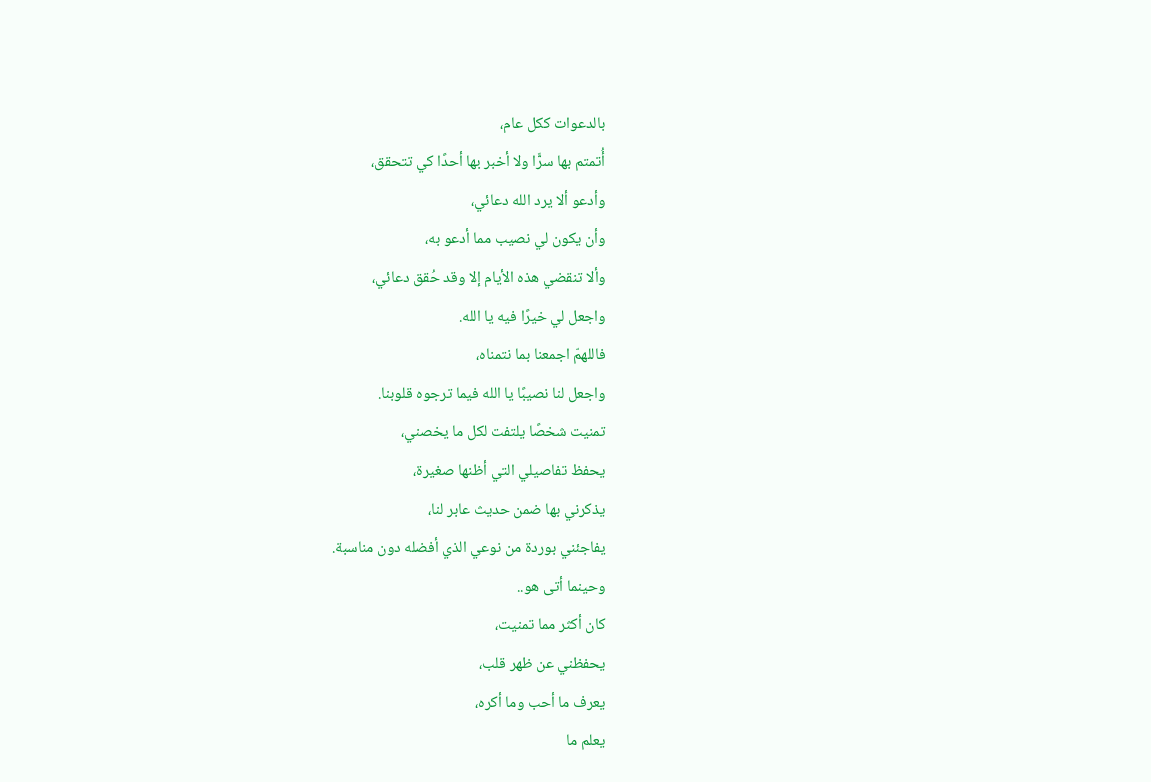بالدعوات ككل عام،
أُتمتم بها سرًّا ولا أخبر بها أحدًا كي تتحقق،
وأدعو ألا يرد الله دعائي،
وأن يكون لي نصيب مما أدعو به،
وألا تنقضي هذه الأيام إلا وقد حُقق دعائي،
واجعل لي خيرًا فيه يا الله.
فاللهمّ اجمعنا بما نتمناه،
واجعل لنا نصيبًا يا الله فيما ترجوه قلوبنا.
تمنيت شخصًا يلتفت لكل ما يخصني،
يحفظ تفاصيلي التي أظنها صغيرة،
يذكرني بها ضمن حديث عابر لنا،
يفاجئني بوردة من نوعي الذي أفضله دون مناسبة.
وحينما أتى هو..
كان أكثر مما تمنيت،
يحفظني عن ظهر قلب،
يعرف ما أحب وما أكره،
يعلم ما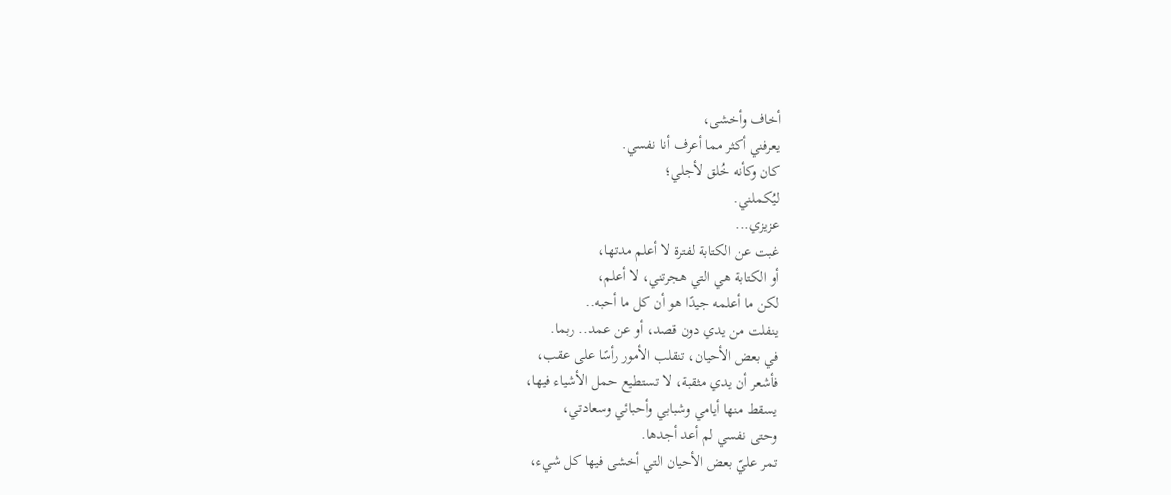أخاف وأخشى،
يعرفني أكثر مما أعرف أنا نفسي.
كان وكأنه خُلق لأجلي؛
ليُكملني.
عزيزي...
غبت عن الكتابة لفترة لا أعلم مدتها،
أو الكتابة هي التي هجرتني، لا أعلم،
لكن ما أعلمه جيدًا هو أن كل ما أحبه..
ينفلت من يدي دون قصد، أو عن عمد.. ربما.
في بعض الأحيان، تنقلب الأمور رأسًا على عقب،
فأشعر أن يدي مثقبة، لا تستطيع حمل الأشياء فيها،
يسقط منها أيامي وشبابي وأحبائي وسعادتي،
وحتى نفسي لم أعد أجدها.
تمر عليّ بعض الأحيان التي أخشى فيها كل شيء،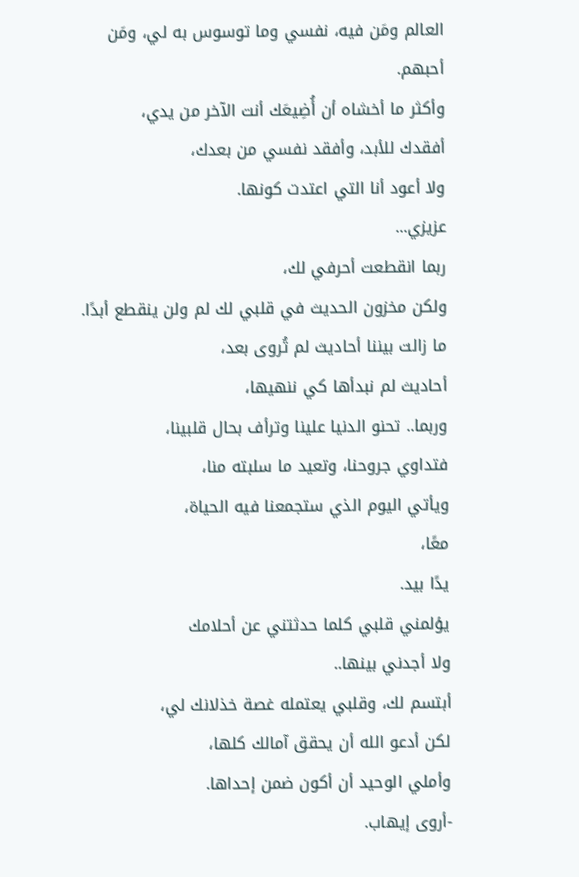العالم ومَن فيه، نفسي وما توسوس به لي، ومَن أحبهم.
وأكثر ما أخشاه أن أُضِيعَك أنت الآخر من يدي،
أفقدك للأبد، وأفقد نفسي من بعدك،
ولا أعود أنا التي اعتدت كونها.
عزيزي...
ربما انقطعت أحرفي لك،
ولكن مخزون الحديث في قلبي لك لم ولن ينقطع أبدًا.
ما زالت بيننا أحاديث لم تُروى بعد،
أحاديث لم نبدأها كي ننهيها،
وربما.. تحنو الدنيا علينا وترأف بحال قلبينا،
فتداوي جروحنا، وتعيد ما سلبته منا،
ويأتي اليوم الذي ستجمعنا فيه الحياة،
معًا،
يدًا بيد.
يؤلمني قلبي كلما حدثتني عن أحلامك
ولا أجدني بينها..
أبتسم لك، وقلبي يعتمله غصة خذلانك لي،
لكن أدعو الله أن يحقق آمالك كلها،
وأملي الوحيد أن أكون ضمن إحداها.
-أروى إيهاب.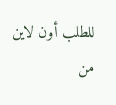للطلب أون لاين من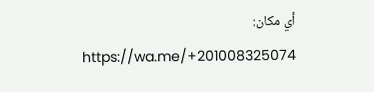أي مكان:
https://wa.me/+201008325074